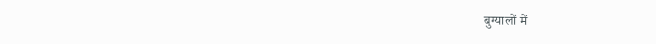बुग्यालों में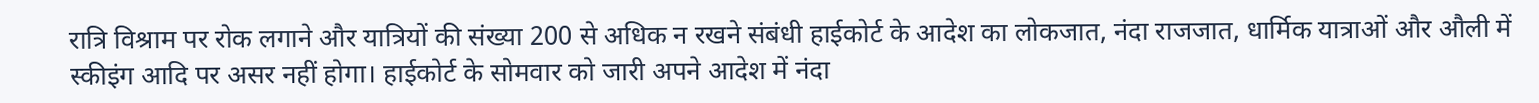रात्रि विश्राम पर रोक लगाने और यात्रियों की संख्या 200 से अधिक न रखने संबंधी हाईकोर्ट के आदेश का लोकजात, नंदा राजजात, धार्मिक यात्राओं और औली में स्कीइंग आदि पर असर नहीं होगा। हाईकोर्ट के सोमवार को जारी अपने आदेश में नंदा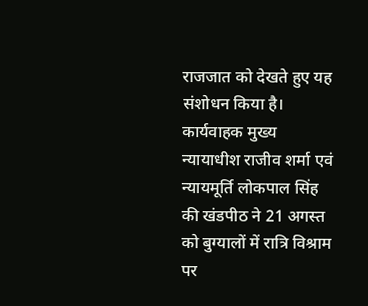राजजात को देखते हुए यह संशोधन किया है।
कार्यवाहक मुख्य न्यायाधीश राजीव शर्मा एवं न्यायमूर्ति लोकपाल सिंह की खंडपीठ ने 21 अगस्त को बुग्यालों में रात्रि विश्राम पर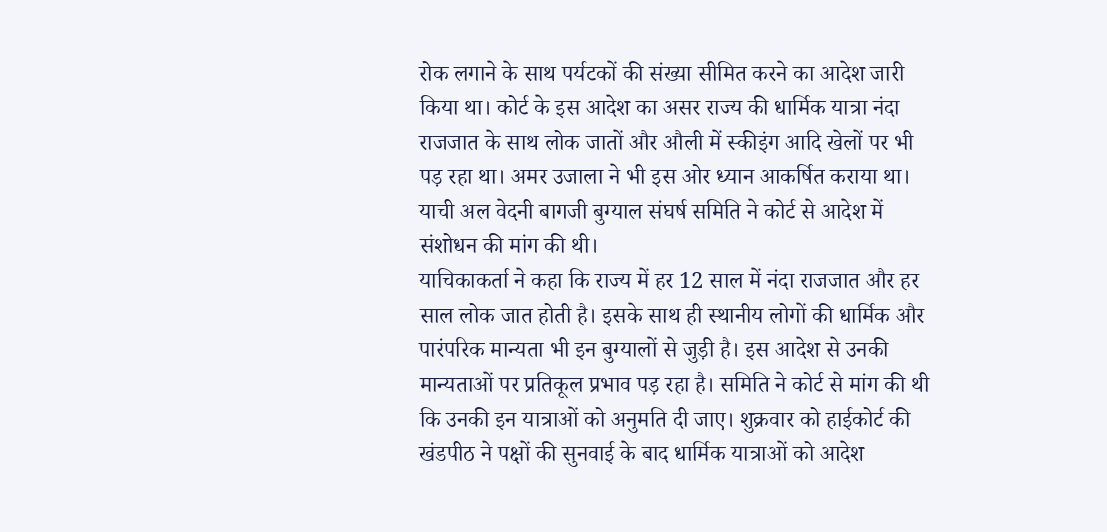रोक लगाने के साथ पर्यटकों की संख्या सीमित करने का आदेश जारी किया था। कोर्ट के इस आदेश का असर राज्य की धार्मिक यात्रा नंदा राजजात के साथ लोक जातों और औली में स्कीइंग आदि खेलों पर भी पड़ रहा था। अमर उजाला ने भी इस ओर ध्यान आकर्षित कराया था। याची अल वेदनी बागजी बुग्याल संघर्ष समिति ने कोर्ट से आदेश में संशोधन की मांग की थी।
याचिकाकर्ता ने कहा कि राज्य में हर 12 साल में नंदा राजजात और हर साल लोक जात होती है। इसके साथ ही स्थानीय लोगों की धार्मिक और पारंपरिक मान्यता भी इन बुग्यालों से जुड़ी है। इस आदेश से उनकी मान्यताओं पर प्रतिकूल प्रभाव पड़ रहा है। समिति ने कोर्ट से मांग की थी कि उनकी इन यात्राओं को अनुमति दी जाए। शुक्रवार को हाईकोर्ट की खंडपीठ ने पक्षों की सुनवाई के बाद धार्मिक यात्राओं को आदेश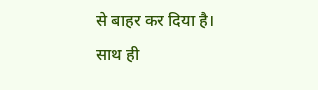से बाहर कर दिया है। साथ ही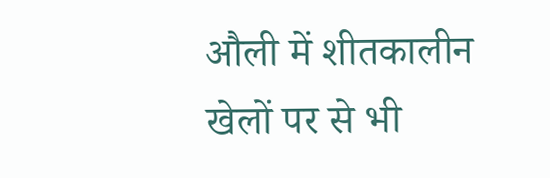औली में शीतकालीन खेलों पर से भी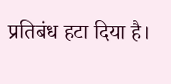प्रतिबंध हटा दिया है।